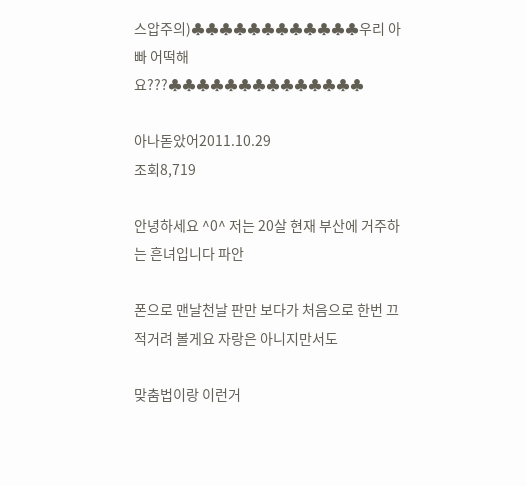스압주의)♣♣♣♣♣♣♣♣♣♣♣♣우리 아빠 어떡해요???♣♣♣♣♣♣♣♣♣♣♣♣♣♣

아나돋았어2011.10.29
조회8,719

안녕하세요 ^0^ 저는 20살 현재 부산에 거주하는 흔녀입니다 파안

폰으로 맨날천날 판만 보다가 처음으로 한번 끄적거려 볼게요 자랑은 아니지만서도

맞춤법이랑 이런거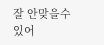잘 안맞을수 있어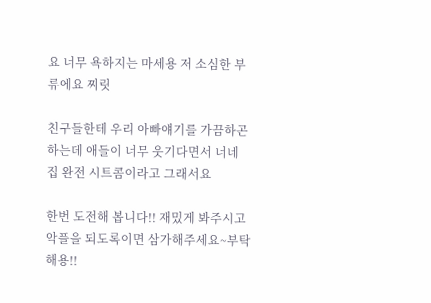요 너무 욕하지는 마세용 저 소심한 부류에요 찌릿

친구들한테 우리 아빠얘기를 가끔하곤 하는데 애들이 너무 웃기다면서 너네 집 완전 시트콤이라고 그래서요

한번 도전해 봅니다!! 재밌게 봐주시고 악플을 되도록이면 삼가해주세요~부탁해용!!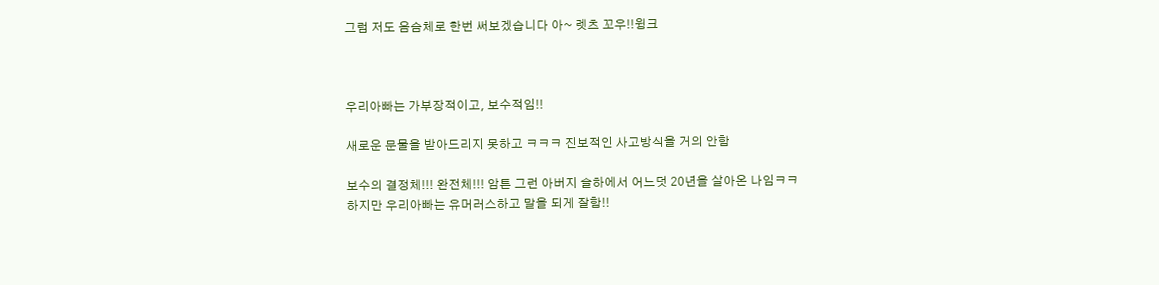그럼 저도 음슴체로 한번 써보겠습니다 아~ 렛츠 꼬우!!윙크



우리아빠는 가부장적이고, 보수적임!!

새로운 문물을 받아드리지 못하고 ㅋㅋㅋ 진보적인 사고방식을 거의 안함

보수의 결정체!!! 완전체!!! 암튼 그런 아버지 슬하에서 어느덧 20년을 살아온 나임ㅋㅋ
하지만 우리아빠는 유머러스하고 말을 되게 잘함!!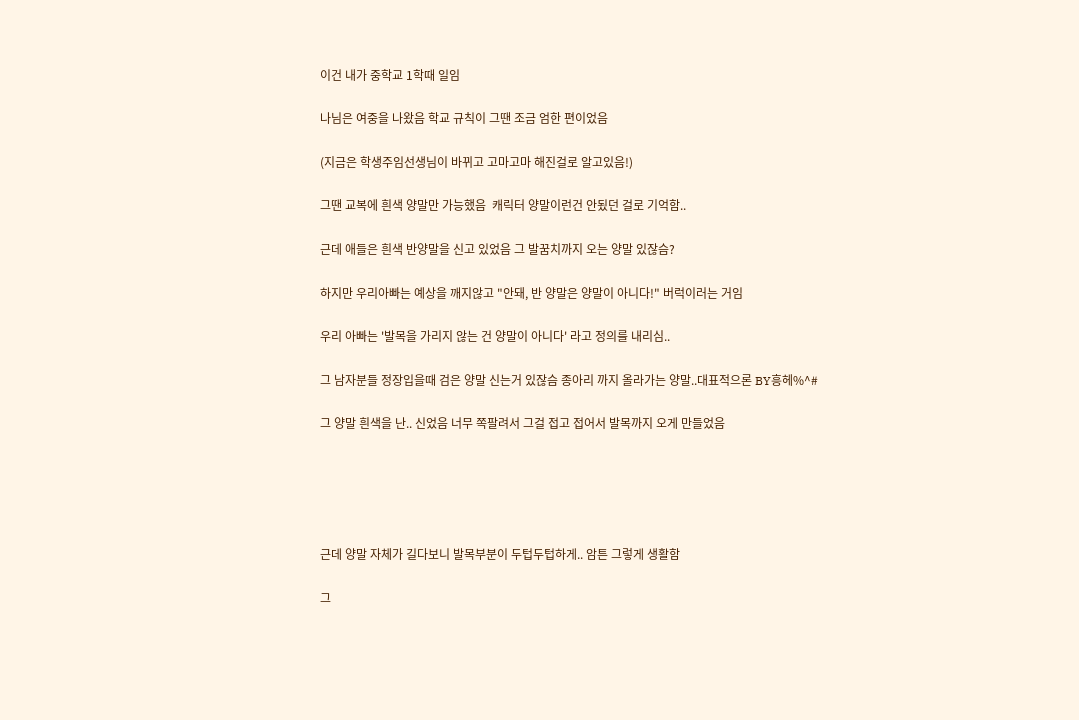이건 내가 중학교 1학때 일임

나님은 여중을 나왔음 학교 규칙이 그땐 조금 엄한 편이었음

(지금은 학생주임선생님이 바뀌고 고마고마 해진걸로 알고있음!)

그땐 교복에 흰색 양말만 가능했음  캐릭터 양말이런건 안됬던 걸로 기억함..

근데 애들은 흰색 반양말을 신고 있었음 그 발꿈치까지 오는 양말 있잖슴?

하지만 우리아빠는 예상을 깨지않고 "안돼, 반 양말은 양말이 아니다!" 버럭이러는 거임

우리 아빠는 '발목을 가리지 않는 건 양말이 아니다' 라고 정의를 내리심..

그 남자분들 정장입을때 검은 양말 신는거 있잖슴 종아리 까지 올라가는 양말..대표적으론 BY흥헤%^#

그 양말 흰색을 난.. 신었음 너무 쪽팔려서 그걸 접고 접어서 발목까지 오게 만들었음





근데 양말 자체가 길다보니 발목부분이 두텁두텁하게.. 암튼 그렇게 생활함

그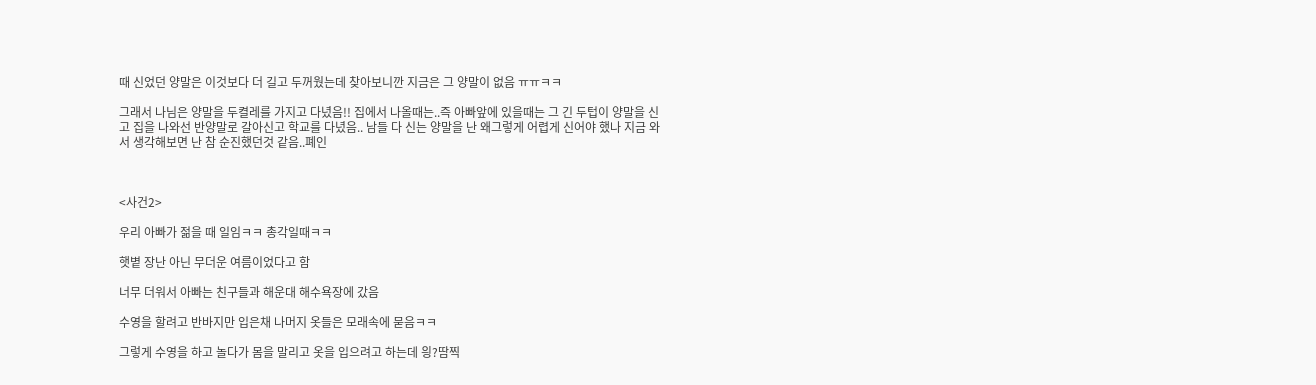때 신었던 양말은 이것보다 더 길고 두꺼웠는데 찾아보니깐 지금은 그 양말이 없음 ㅠㅠㅋㅋ

그래서 나님은 양말을 두켤레를 가지고 다녔음!! 집에서 나올때는..즉 아빠앞에 있을때는 그 긴 두텁이 양말을 신고 집을 나와선 반양말로 갈아신고 학교를 다녔음.. 남들 다 신는 양말을 난 왜그렇게 어렵게 신어야 했나 지금 와서 생각해보면 난 참 순진했던것 같음..폐인



<사건2>

우리 아빠가 젊을 때 일임ㅋㅋ 총각일때ㅋㅋ

햇볕 장난 아닌 무더운 여름이었다고 함

너무 더워서 아빠는 친구들과 해운대 해수욕장에 갔음

수영을 할려고 반바지만 입은채 나머지 옷들은 모래속에 묻음ㅋㅋ

그렇게 수영을 하고 놀다가 몸을 말리고 옷을 입으려고 하는데 읭?땀찍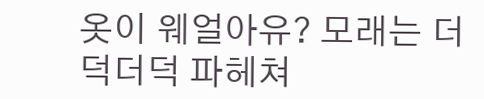옷이 웨얼아유? 모래는 더덕더덕 파헤쳐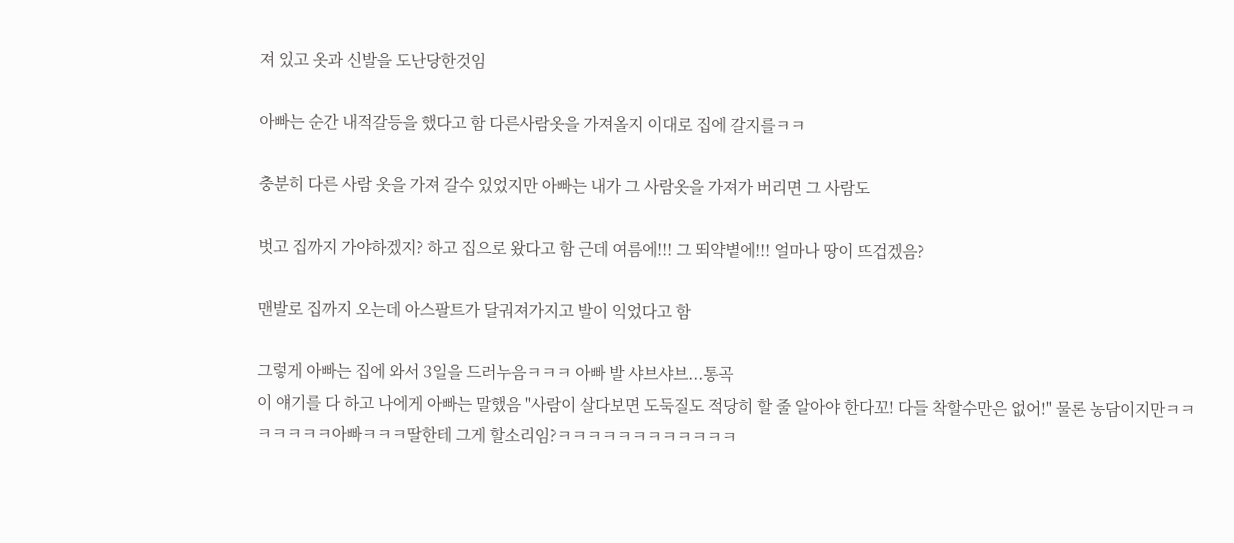져 있고 옷과 신발을 도난당한것임

아빠는 순간 내적갈등을 했다고 함 다른사람옷을 가져올지 이대로 집에 갈지를ㅋㅋ

충분히 다른 사람 옷을 가져 갈수 있었지만 아빠는 내가 그 사람옷을 가져가 버리면 그 사람도

벗고 집까지 가야하겠지? 하고 집으로 왔다고 함 근데 여름에!!! 그 뙤약볕에!!! 얼마나 땅이 뜨겁겠음?

맨발로 집까지 오는데 아스팔트가 달궈져가지고 발이 익었다고 함

그렇게 아빠는 집에 와서 3일을 드러누음ㅋㅋㅋ 아빠 발 샤브샤브...통곡
이 얘기를 다 하고 나에게 아빠는 말했음 "사람이 살다보면 도둑질도 적당히 할 줄 알아야 한다꼬! 다들 착할수만은 없어!" 물론 농담이지만ㅋㅋㅋㅋㅋㅋㅋ아빠ㅋㅋㅋ딸한테 그게 할소리임?ㅋㅋㅋㅋㅋㅋㅋㅋㅋㅋㅋㅋ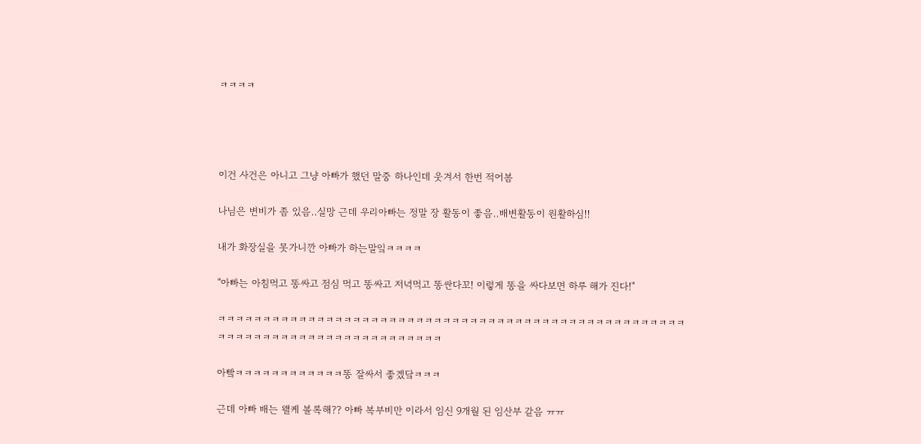ㅋㅋㅋㅋ




이건 사건은 아니고 그냥 아빠가 했던 말중 하나인데 웃겨서 한번 적어봄

나님은 변비가 좀 있음..실망 근데 우리아빠는 정말 장 활동이 좋음..배변활동이 원활하심!!

내가 화장실을 못가니깐 아빠가 하는말잌ㅋㅋㅋㅋ

"아빠는 아침먹고 똥싸고 점심 먹고 똥싸고 저녁먹고 똥싼다꼬! 이렇게 똥을 싸다보면 하루 해가 진다!"

ㅋㅋㅋㅋㅋㅋㅋㅋㅋㅋㅋㅋㅋㅋㅋㅋㅋㅋㅋㅋㅋㅋㅋㅋㅋㅋㅋㅋㅋㅋㅋㅋㅋㅋㅋㅋㅋㅋㅋㅋㅋㅋㅋㅋㅋㅋㅋㅋㅋㅋㅋㅋㅋㅋㅋㅋㅋㅋㅋㅋㅋㅋㅋㅋㅋㅋㅋㅋㅋㅋㅋㅋㅋㅋㅋㅋㅋ

아빸ㅋㅋㅋㅋㅋㅋㅋㅋㅋㅋㅋㅋ똥 잘싸서 좋겠닼ㅋㅋㅋ

근데 아빠 배는 왤케 볼록해?? 아빠 복부비만 이라서 임신 9개월 된 임산부 같음 ㅠㅠ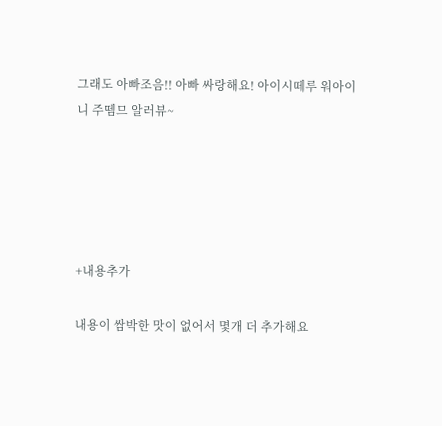그래도 아빠조음!! 아빠 싸랑해요! 아이시떼루 워아이니 주뗌므 알러뷰~





+내용추가

내용이 쌈박한 맛이 없어서 몇개 더 추가해요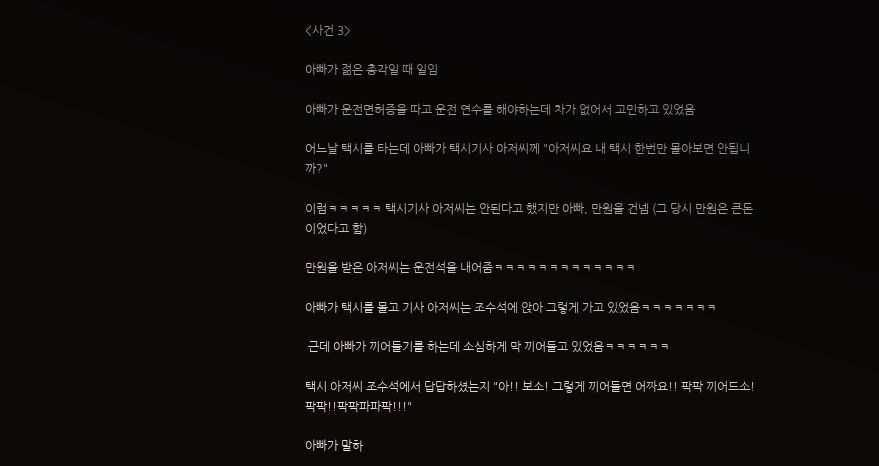<사건 3>

아빠가 젊은 총각일 때 일임

아빠가 운전면허증을 따고 운전 연수를 해야하는데 차가 없어서 고민하고 있었음

어느날 택시를 타는데 아빠가 택시기사 아저씨께 "아저씨요 내 택시 한번만 몰아보면 안됩니까?"

이럼ㅋㅋㅋㅋㅋ 택시기사 아저씨는 안된다고 했지만 아빠, 만원을 건넴 (그 당시 만원은 큰돈이었다고 함)

만원을 받은 아저씨는 운전석을 내어줌ㅋㅋㅋㅋㅋㅋㅋㅋㅋㅋㅋㅋㅋ

아빠가 택시를 몰고 기사 아저씨는 조수석에 앉아 그렇게 가고 있었음ㅋㅋㅋㅋㅋㅋㅋ

 근데 아빠가 끼어들기를 하는데 소심하게 막 끼어들고 있었음ㅋㅋㅋㅋㅋㅋ

택시 아저씨 조수석에서 답답하셨는지 "아!! 보소! 그렇게 끼어들면 어짜요!! 팍팍 끼어드소! 팍팍!!팍팍파파팍!!!"

아빠가 말하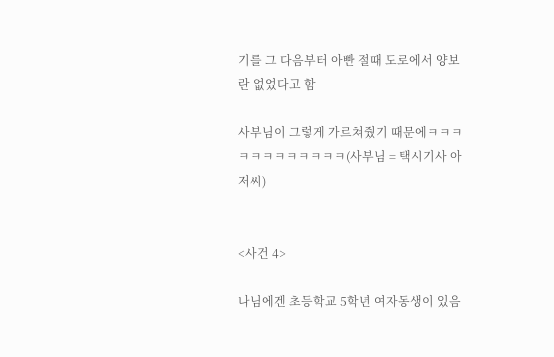기를 그 다음부터 아빤 절때 도로에서 양보란 없었다고 함

사부님이 그렇게 가르쳐줬기 때문에ㅋㅋㅋㅋㅋㅋㅋㅋㅋㅋㅋㅋ(사부님 = 택시기사 아저씨)


<사건 4>

나님에겐 초등학교 5학년 여자동생이 있음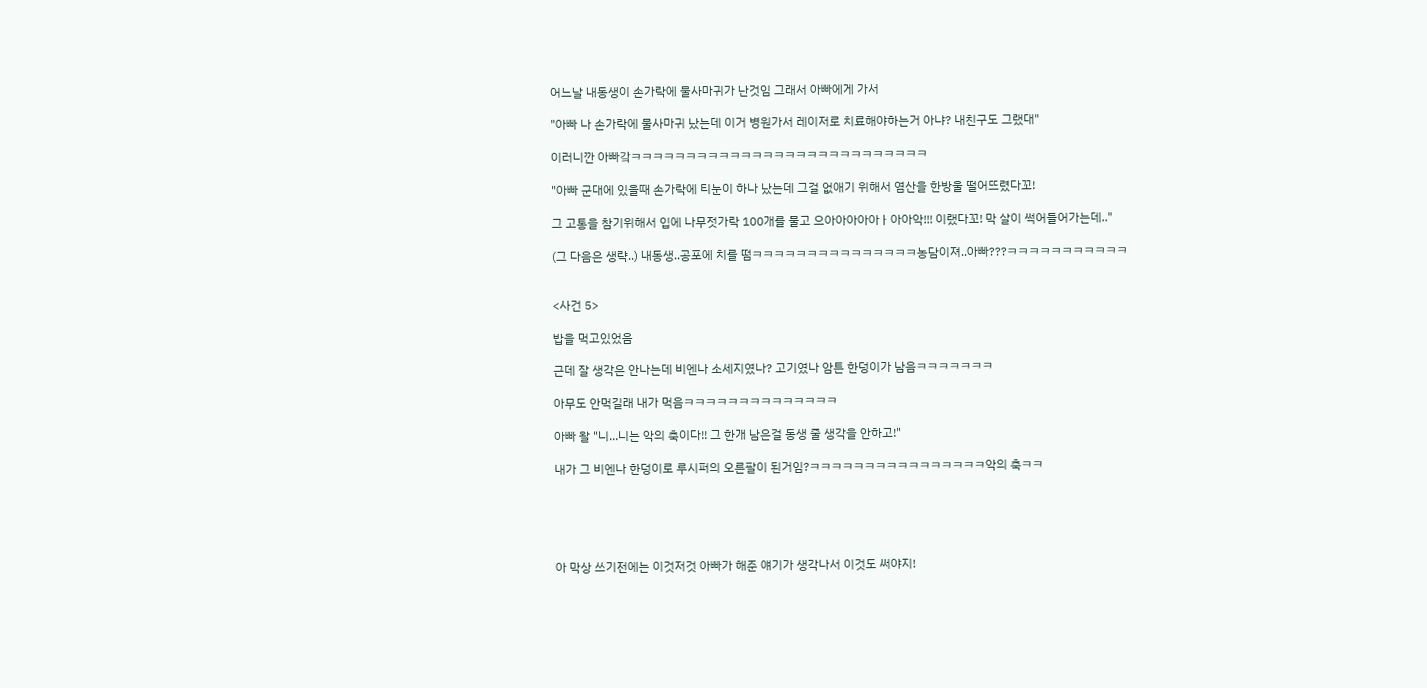어느날 내동생이 손가락에 물사마귀가 난것임 그래서 아빠에게 가서

"아빠 나 손가락에 물사마귀 났는데 이거 병원가서 레이저로 치료해야하는거 아냐? 내친구도 그랬대"

이러니깐 아빠갘ㅋㅋㅋㅋㅋㅋㅋㅋㅋㅋㅋㅋㅋㅋㅋㅋㅋㅋㅋㅋㅋㅋㅋㅋㅋㅋㅋ

"아빠 군대에 있을때 손가락에 티눈이 하나 났는데 그걸 없애기 위해서 염산을 한방울 떨어뜨렸다꼬!

그 고통을 참기위해서 입에 나무젓가락 100개를 물고 으아아아아아ㅏ아아악!!! 이랬다꼬! 막 살이 썩어들어가는데.."

(그 다음은 생략..) 내동생..공포에 치를 떰ㅋㅋㅋㅋㅋㅋㅋㅋㅋㅋㅋㅋㅋㅋㅋ농담이져..아빠???ㅋㅋㅋㅋㅋㅋㅋㅋㅋㅋㅋ


<사건 5>

밥을 먹고있었음

근데 잘 생각은 안나는데 비엔나 소세지였나? 고기였나 암튼 한덩이가 남음ㅋㅋㅋㅋㅋㅋㅋ

아무도 안먹길래 내가 먹음ㅋㅋㅋㅋㅋㅋㅋㅋㅋㅋㅋㅋㅋㅋ

아빠 왈 "니...니는 악의 축이다!! 그 한개 남은걸 동생 줄 생각을 안하고!"

내가 그 비엔나 한덩이로 루시퍼의 오른팔이 된거임?ㅋㅋㅋㅋㅋㅋㅋㅋㅋㅋㅋㅋㅋㅋㅋㅋ악의 축ㅋㅋ





아 막상 쓰기전에는 이것저것 아빠가 해준 얘기가 생각나서 이것도 써야지!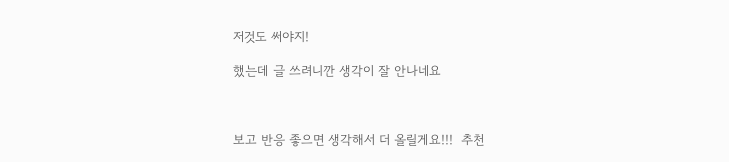저것도 써야지!

했는데 글 쓰려니깐 생각이 잘 안나네요



보고 반응 좋으면 생각해서 더 올릴게요!!!  추천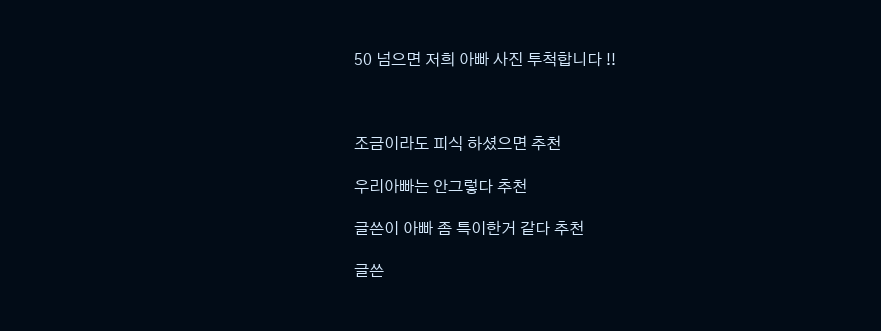50 넘으면 저희 아빠 사진 투척합니다 !!



조금이라도 피식 하셨으면 추천

우리아빠는 안그렇다 추천

글쓴이 아빠 좀 특이한거 같다 추천

글쓴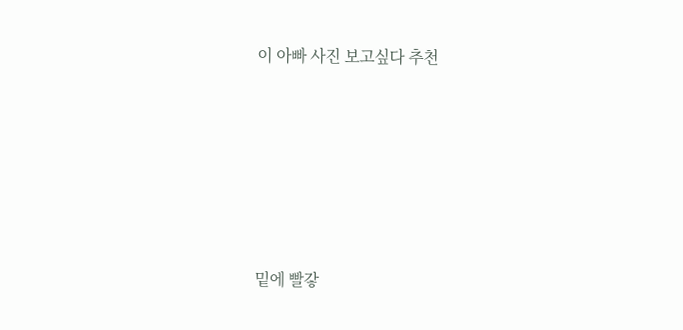이 아빠 사진 보고싶다 추천







밑에 빨갛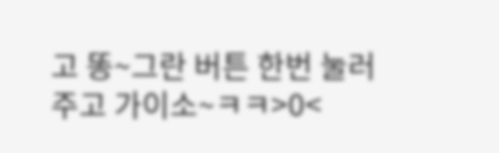고 똥~그란 버튼 한번 눌러주고 가이소~ㅋㅋ>0<